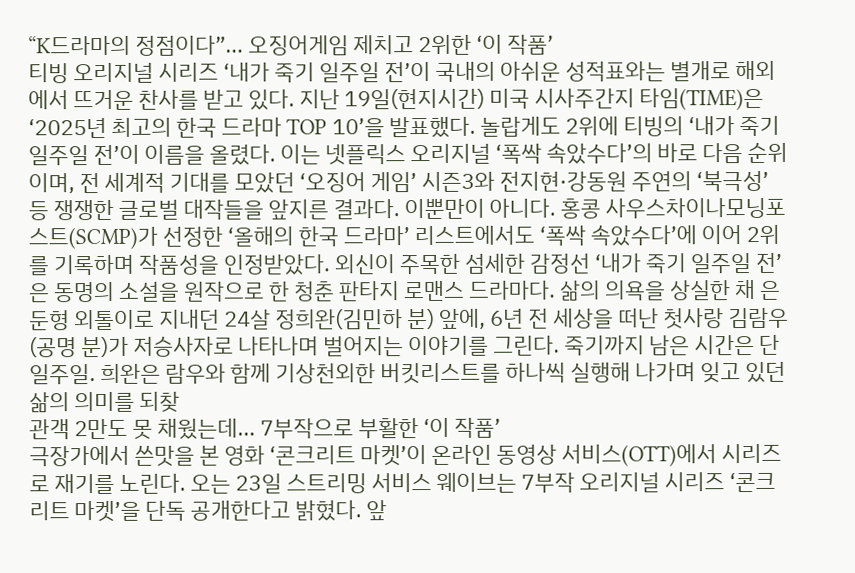“K드라마의 정점이다”… 오징어게임 제치고 2위한 ‘이 작품’
티빙 오리지널 시리즈 ‘내가 죽기 일주일 전’이 국내의 아쉬운 성적표와는 별개로 해외에서 뜨거운 찬사를 받고 있다. 지난 19일(현지시간) 미국 시사주간지 타임(TIME)은 ‘2025년 최고의 한국 드라마 TOP 10’을 발표했다. 놀랍게도 2위에 티빙의 ‘내가 죽기 일주일 전’이 이름을 올렸다. 이는 넷플릭스 오리지널 ‘폭싹 속았수다’의 바로 다음 순위이며, 전 세계적 기대를 모았던 ‘오징어 게임’ 시즌3와 전지현·강동원 주연의 ‘북극성’ 등 쟁쟁한 글로벌 대작들을 앞지른 결과다. 이뿐만이 아니다. 홍콩 사우스차이나모닝포스트(SCMP)가 선정한 ‘올해의 한국 드라마’ 리스트에서도 ‘폭싹 속았수다’에 이어 2위를 기록하며 작품성을 인정받았다. 외신이 주목한 섬세한 감정선 ‘내가 죽기 일주일 전’은 동명의 소설을 원작으로 한 청춘 판타지 로맨스 드라마다. 삶의 의욕을 상실한 채 은둔형 외톨이로 지내던 24살 정희완(김민하 분) 앞에, 6년 전 세상을 떠난 첫사랑 김람우(공명 분)가 저승사자로 나타나며 벌어지는 이야기를 그린다. 죽기까지 남은 시간은 단 일주일. 희완은 람우와 함께 기상천외한 버킷리스트를 하나씩 실행해 나가며 잊고 있던 삶의 의미를 되찾
관객 2만도 못 채웠는데… 7부작으로 부활한 ‘이 작품’
극장가에서 쓴맛을 본 영화 ‘콘크리트 마켓’이 온라인 동영상 서비스(OTT)에서 시리즈로 재기를 노린다. 오는 23일 스트리밍 서비스 웨이브는 7부작 오리지널 시리즈 ‘콘크리트 마켓’을 단독 공개한다고 밝혔다. 앞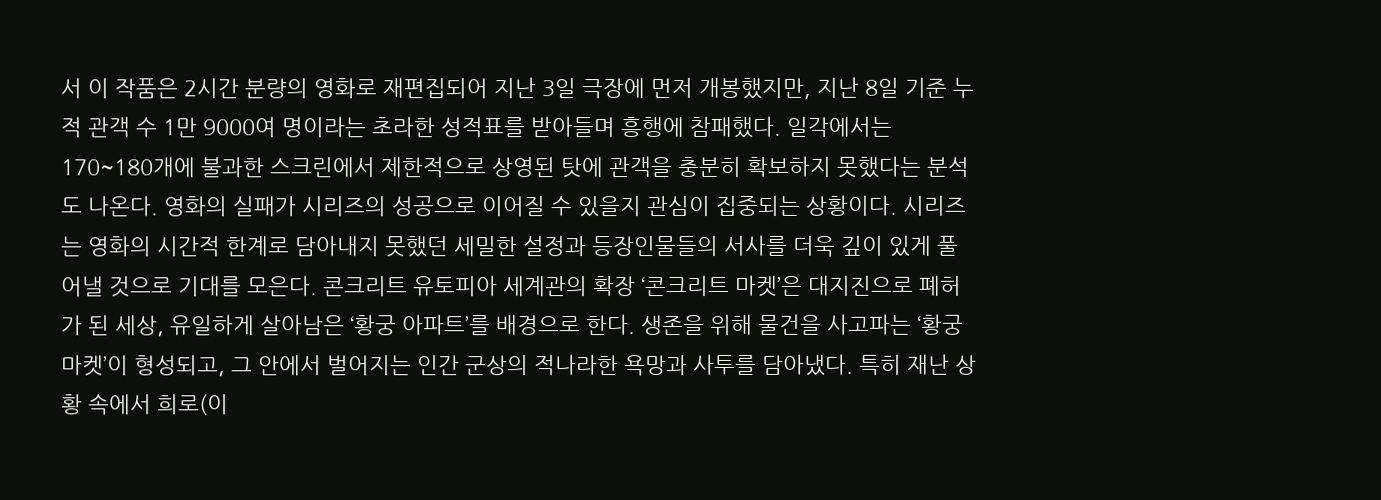서 이 작품은 2시간 분량의 영화로 재편집되어 지난 3일 극장에 먼저 개봉했지만, 지난 8일 기준 누적 관객 수 1만 9000여 명이라는 초라한 성적표를 받아들며 흥행에 참패했다. 일각에서는 170~180개에 불과한 스크린에서 제한적으로 상영된 탓에 관객을 충분히 확보하지 못했다는 분석도 나온다. 영화의 실패가 시리즈의 성공으로 이어질 수 있을지 관심이 집중되는 상황이다. 시리즈는 영화의 시간적 한계로 담아내지 못했던 세밀한 설정과 등장인물들의 서사를 더욱 깊이 있게 풀어낼 것으로 기대를 모은다. 콘크리트 유토피아 세계관의 확장 ‘콘크리트 마켓’은 대지진으로 폐허가 된 세상, 유일하게 살아남은 ‘황궁 아파트’를 배경으로 한다. 생존을 위해 물건을 사고파는 ‘황궁마켓’이 형성되고, 그 안에서 벌어지는 인간 군상의 적나라한 욕망과 사투를 담아냈다. 특히 재난 상황 속에서 희로(이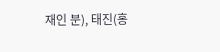재인 분), 태진(홍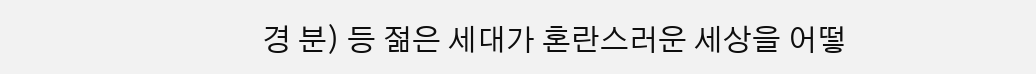경 분) 등 젊은 세대가 혼란스러운 세상을 어떻